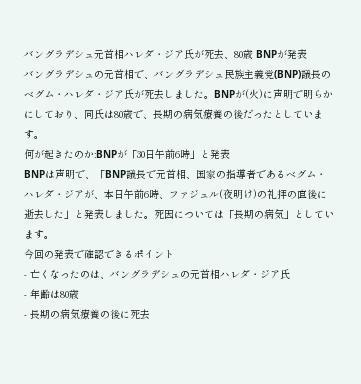バングラデシュ元首相ハレダ・ジア氏が死去、80歳 BNPが発表
バングラデシュの元首相で、バングラデシュ民族主義党(BNP)議長のベグム・ハレダ・ジア氏が死去しました。BNPが(火)に声明で明らかにしており、同氏は80歳で、長期の病気療養の後だったとしています。
何が起きたのか:BNPが「30日午前6時」と発表
BNPは声明で、「BNP議長で元首相、国家の指導者であるベグム・ハレダ・ジアが、本日午前6時、ファジュル(夜明け)の礼拝の直後に逝去した」と発表しました。死因については「長期の病気」としています。
今回の発表で確認できるポイント
- 亡くなったのは、バングラデシュの元首相ハレダ・ジア氏
- 年齢は80歳
- 長期の病気療養の後に死去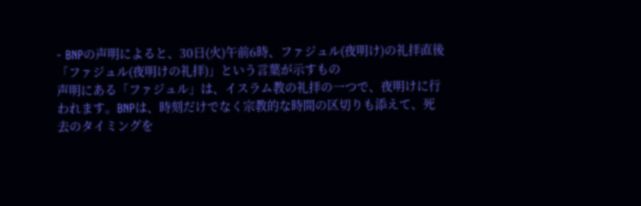- BNPの声明によると、30日(火)午前6時、ファジュル(夜明け)の礼拝直後
「ファジュル(夜明けの礼拝)」という言葉が示すもの
声明にある「ファジュル」は、イスラム教の礼拝の一つで、夜明けに行われます。BNPは、時刻だけでなく宗教的な時間の区切りも添えて、死去のタイミングを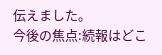伝えました。
今後の焦点:続報はどこ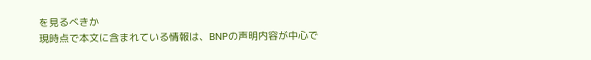を見るべきか
現時点で本文に含まれている情報は、BNPの声明内容が中心で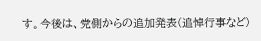す。今後は、党側からの追加発表(追悼行事など)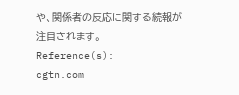や、関係者の反応に関する続報が注目されます。
Reference(s):
cgtn.com